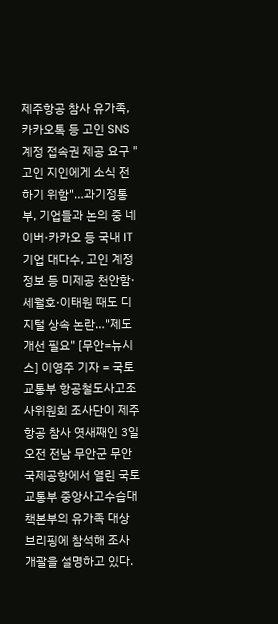제주항공 참사 유가족, 카카오톡 등 고인 SNS 계정 접속권 제공 요구 "고인 지인에게 소식 전하기 위함"…과기정통부, 기업들과 논의 중 네이버·카카오 등 국내 IT 기업 대다수, 고인 계정 정보 등 미제공 천안함·세월호·이태원 때도 디지털 상속 논란…"제도 개선 필요" [무안=뉴시스] 이영주 기자 = 국토교통부 항공철도사고조사위원회 조사단이 제주항공 참사 엿새째인 3일 오전 전남 무안군 무안국제공항에서 열린 국토교통부 중앙사고수습대책본부의 유가족 대상 브리핑에 참석해 조사 개괄을 설명하고 있다.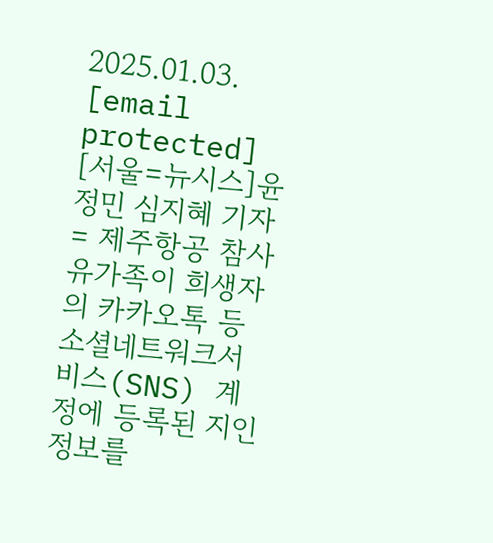2025.01.03. [email protected] [서울=뉴시스]윤정민 심지혜 기자 = 제주항공 참사 유가족이 희생자의 카카오톡 등 소셜네트워크서비스(SNS) 계정에 등록된 지인 정보를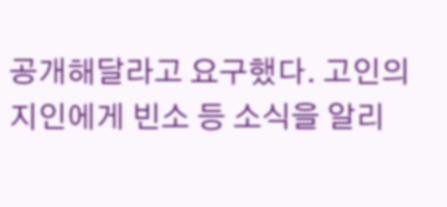공개해달라고 요구했다. 고인의 지인에게 빈소 등 소식을 알리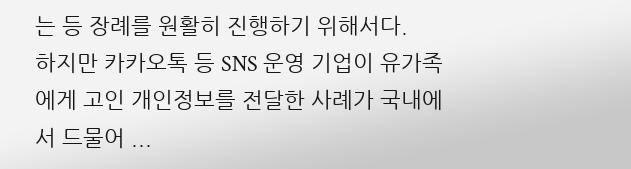는 등 장례를 원활히 진행하기 위해서다.
하지만 카카오톡 등 SNS 운영 기업이 유가족에게 고인 개인정보를 전달한 사례가 국내에서 드물어 ...